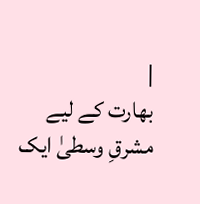|
بھارت کے لیے مشرقِ وسطیٰ ایک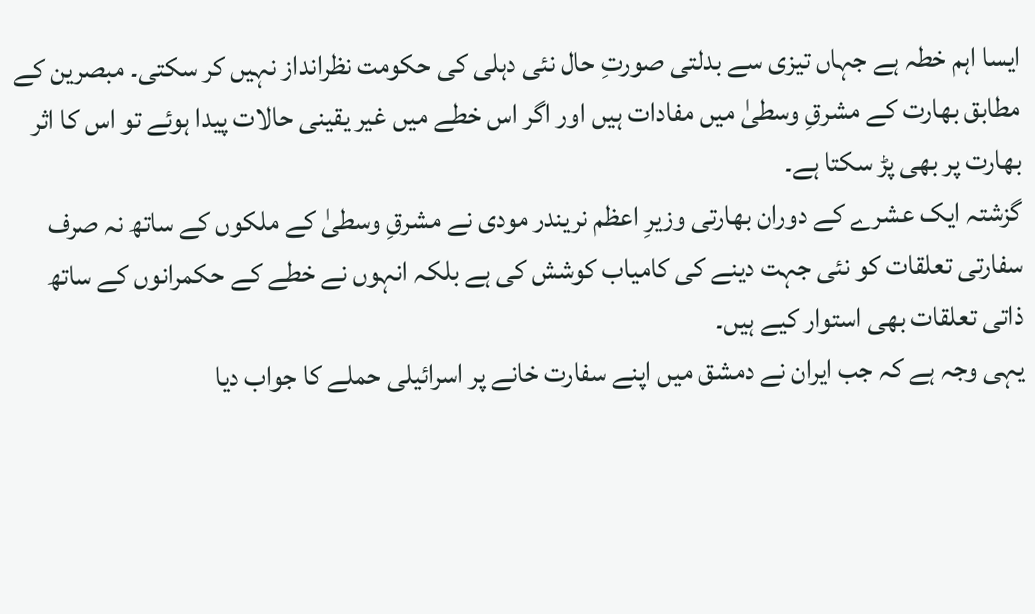ایسا اہم خطہ ہے جہاں تیزی سے بدلتی صورتِ حال نئی دہلی کی حکومت نظرانداز نہیں کر سکتی۔ مبصرین کے مطابق بھارت کے مشرقِ وسطیٰ میں مفادات ہیں اور اگر اس خطے میں غیر یقینی حالات پیدا ہوئے تو اس کا اثر بھارت پر بھی پڑ سکتا ہے۔
گزشتہ ایک عشرے کے دوران بھارتی وزیرِ اعظم نریندر مودی نے مشرقِ وسطیٰ کے ملکوں کے ساتھ نہ صرف سفارتی تعلقات کو نئی جہت دینے کی کامیاب کوشش کی ہے بلکہ انہوں نے خطے کے حکمرانوں کے ساتھ ذاتی تعلقات بھی استوار کیے ہیں۔
یہی وجہ ہے کہ جب ایران نے دمشق میں اپنے سفارت خانے پر اسرائیلی حملے کا جواب دیا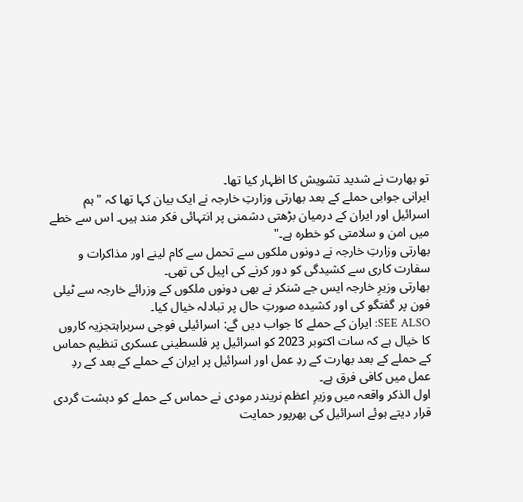تو بھارت نے شدید تشویش کا اظہار کیا تھا۔
ایرانی جوابی حملے کے بعد بھارتی وزارتِ خارجہ نے ایک بیان کہا تھا کہ "ہم اسرائیل اور ایران کے درمیان بڑھتی دشمنی پر انتہائی فکر مند ہیں۔ اس سے خطے میں امن و سلامتی کو خطرہ ہے۔"
بھارتی وزارتِ خارجہ نے دونوں ملکوں سے تحمل سے کام لینے اور مذاکرات و سفارت کاری سے کشیدگی کو دور کرنے کی اپیل کی تھی۔
بھارتی وزیرِ خارجہ ایس جے شنکر نے بھی دونوں ملکوں کے وزرائے خارجہ سے ٹیلی فون پر گفتگو کی اور کشیدہ صورتِ حال پر تبادلہ خیال کیا۔
SEE ALSO: ایران کے حملے کا جواب دیں گے: اسرائیلی فوجی سربراہتجزیہ کاروں کا خیال ہے کہ سات اکتوبر 2023 کو اسرائیل پر فلسطینی عسکری تنظیم حماس کے حملے کے بعد بھارت کے ردِ عمل اور اسرائیل پر ایران کے حملے کے بعد کے ردِ عمل میں کافی فرق ہے۔
اول الذکر واقعہ میں وزیرِ اعظم نریندر مودی نے حماس کے حملے کو دہشت گردی قرار دیتے ہوئے اسرائیل کی بھرپور حمایت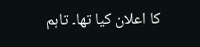کا اعلان کیا تھا۔ تاہم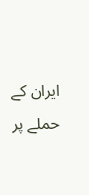ایران کے حملے پر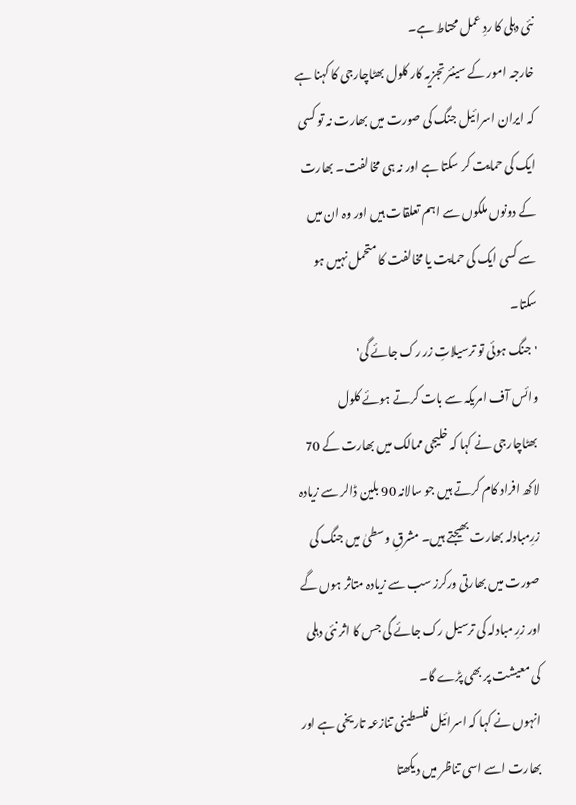نئی دہلی کا ردِ عمل محتاط ہے۔
خارجہ امور کے سینئر تجزیہ کار کلول بھٹاچارجی کا کہنا ہے کہ ایران اسرائیل جنگ کی صورت میں بھارت نہ تو کسی ایک کی حمایت کر سکتا ہے اور نہ ہی مخالفت۔ بھارت کے دونوں ملکوں سے اہم تعلقات ہیں اور وہ ان میں سے کسی ایک کی حمایت یا مخالفت کا متحمل نہیں ہو سکتا۔
'جنگ ہوئی تو ترسیلاتِ زر رک جائے گی'
وائس آف امریکہ سے بات کرتے ہوئے کلول بھٹاچارجی نے کہا کہ خلیجی ممالک میں بھارت کے 70 لاکھ افراد کام کرتے ہیں جو سالانہ 90 بلین ڈالر سے زیادہ زرِمبادلہ بھارت بھیجتے ہیں۔ مشرقِ وسطیٰ میں جنگ کی صورت میں بھارتی ورکرز سب سے زیادہ متاثر ہوں گے اور زرِ مبادلہ کی ترسیل رک جائے گی جس کا اثر نئی دہلی کی معیشت پر بھی پڑے گا۔
انہوں نے کہا کہ اسرائیل فلسطینی تنازعہ تاریخی ہے اور بھارت اسے اسی تناظر میں دیکھتا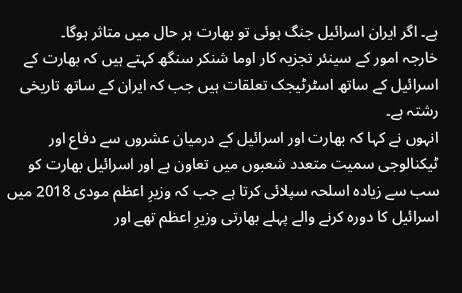ہے۔ اگر ایران اسرائیل جنگ ہوئی تو بھارت ہر حال میں متاثر ہوگا۔
خارجہ امور کے سینئر تجزیہ کار اوما شنکر سنگھ کہتے ہیں کہ بھارت کے اسرائیل کے ساتھ اسٹرٹیجک تعلقات ہیں جب کہ ایران کے ساتھ تاریخی رشتہ ہے۔
انہوں نے کہا کہ بھارت اور اسرائیل کے درمیان عشروں سے دفاع اور ٹیکنالوجی سمیت متعدد شعبوں میں تعاون ہے اور اسرائیل بھارت کو سب سے زیادہ اسلحہ سپلائی کرتا ہے جب کہ وزیرِ اعظم مودی 2018 میں اسرائیل کا دورہ کرنے والے پہلے بھارتی وزیرِ اعظم تھے اور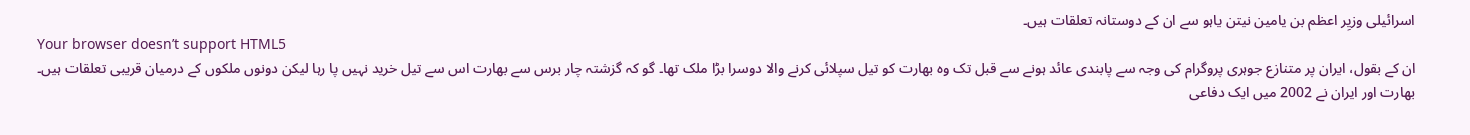اسرائیلی وزیِر اعظم بن یامین نیتن یاہو سے ان کے دوستانہ تعلقات ہیں۔
Your browser doesn’t support HTML5
ان کے بقول، ایران پر متنازع جوہری پروگرام کی وجہ سے پابندی عائد ہونے سے قبل تک وہ بھارت کو تیل سپلائی کرنے والا دوسرا بڑا ملک تھا۔ گو کہ گزشتہ چار برس سے بھارت اس سے تیل خرید نہیں پا رہا لیکن دونوں ملکوں کے درمیان قریبی تعلقات ہیں۔
بھارت اور ایران نے 2002 میں ایک دفاعی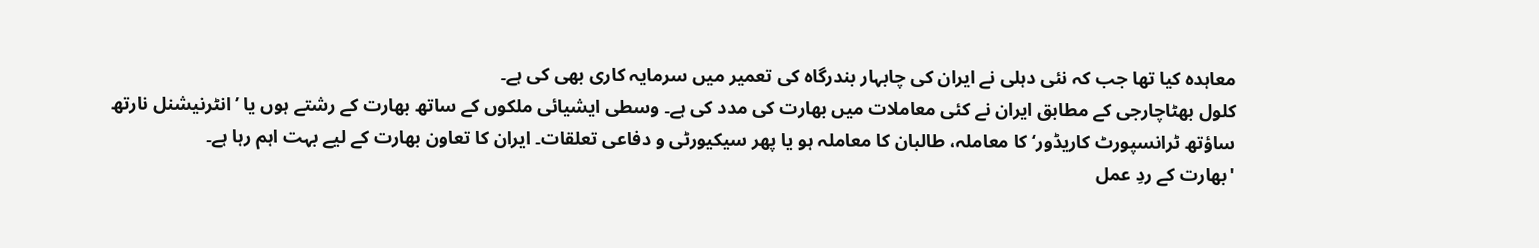معاہدہ کیا تھا جب کہ نئی دہلی نے ایران کی چابہار بندرگاہ کی تعمیر میں سرمایہ کاری بھی کی ہے۔
کلول بھٹاچارجی کے مطابق ایران نے کئی معاملات میں بھارت کی مدد کی ہے۔ وسطی ایشیائی ملکوں کے ساتھ بھارت کے رشتے ہوں یا ’انٹرنیشنل نارتھ ساؤتھ ٹرانسپورٹ کاریڈور‘ کا معاملہ، طالبان کا معاملہ ہو یا پھر سیکیورٹی و دفاعی تعلقات۔ ایران کا تعاون بھارت کے لیے بہت اہم رہا ہے۔
'بھارت کے ردِ عمل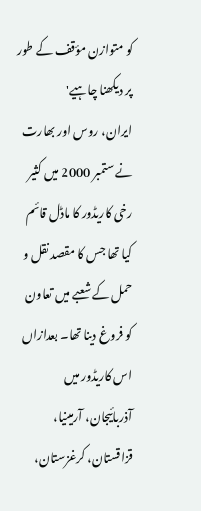کو متوازن مؤقف کے طور پر دیکھنا چاہیے'
ایران، روس اور بھارت نے ستمبر 2000 میں کثیر رخی کاریڈور کا ماڈل قائم کیا تھا جس کا مقصد نقل و حمل کے شعبے میں تعاون کو فروغ دینا تھا۔ بعدازاں اس کاریڈور میں آذربائیجان، آرمینیا، قزاقستان، کرغزستان،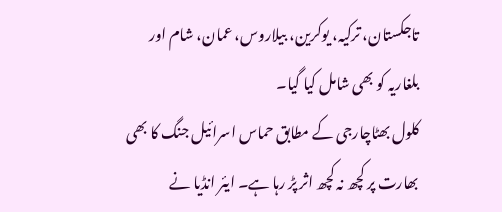تاجکستان، ترکیہ، یوکرین، بیلاروس، عمان، شام اور بلغاریہ کو بھی شامل کیا گیا۔
کلول بھٹاچارجی کے مطابق حماس اسرائیل جنگ کا بھی بھارت پر کچھ نہ کچھ اثر پڑ رہا ہے۔ ایئر انڈیا نے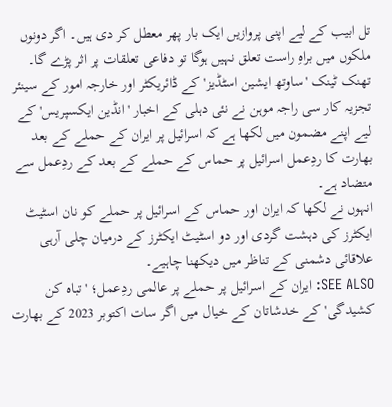تل ابیب کے لیے اپنی پروازیں ایک بار پھر معطل کر دی ہیں۔ اگر دونوں ملکوں میں براہِ راست تعلق نہیں ہوگا تو دفاعی تعلقات پر اثر پڑے گا۔
تھنک ٹینک 'ساوتھ ایشین اسٹڈیز' کے ڈائریکٹر اور خارجہ امور کے سینئر تجزیہ کار سی راجہ موہن نے نئی دہلی کے اخبار 'انڈین ایکسپریس' کے لیے اپنے مضمون میں لکھا ہے کہ اسرائیل پر ایران کے حملے کے بعد بھارت کا ردِعمل اسرائیل پر حماس کے حملے کے بعد کے ردِعمل سے متضاد ہے۔
انہوں نے لکھا کہ ایران اور حماس کے اسرائیل پر حملے کو نان اسٹیٹ ایکٹرز کی دہشت گردی اور دو اسٹیٹ ایکٹرز کے درمیان چلی آرہی علاقائی دشمنی کے تناظر میں دیکھنا چاہیے۔
SEE ALSO: ایران کے اسرائیل پر حملے پر عالمی ردِعمل؛ 'تباہ کن کشیدگی' کے خدشاتان کے خیال میں اگر سات اکتوبر 2023 کے بھارت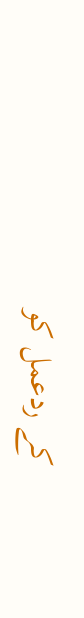کے ردعمل کو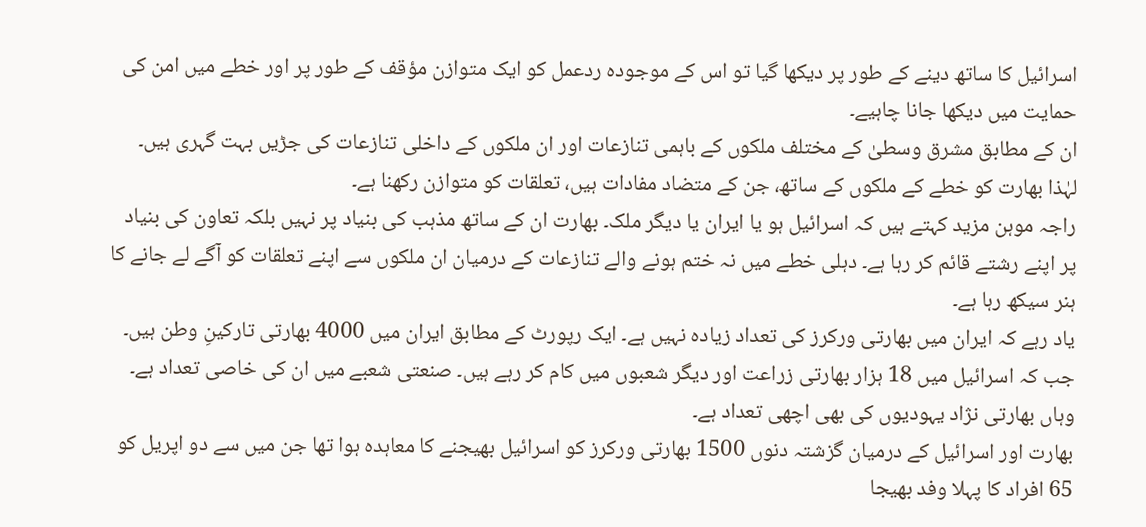اسرائیل کا ساتھ دینے کے طور پر دیکھا گیا تو اس کے موجودہ ردعمل کو ایک متوازن مؤقف کے طور پر اور خطے میں امن کی حمایت میں دیکھا جانا چاہیے۔
ان کے مطابق مشرق وسطیٰ کے مختلف ملکوں کے باہمی تنازعات اور ان ملکوں کے داخلی تنازعات کی جڑیں بہت گہری ہیں۔ لہٰذا بھارت کو خطے کے ملکوں کے ساتھ، جن کے متضاد مفادات ہیں، تعلقات کو متوازن رکھنا ہے۔
راجہ موہن مزید کہتے ہیں کہ اسرائیل ہو یا ایران یا دیگر ملک۔ بھارت ان کے ساتھ مذہب کی بنیاد پر نہیں بلکہ تعاون کی بنیاد پر اپنے رشتے قائم کر رہا ہے۔ دہلی خطے میں نہ ختم ہونے والے تنازعات کے درمیان ان ملکوں سے اپنے تعلقات کو آگے لے جانے کا ہنر سیکھ رہا ہے۔
یاد رہے کہ ایران میں بھارتی ورکرز کی تعداد زیادہ نہیں ہے۔ ایک رپورٹ کے مطابق ایران میں 4000 بھارتی تارکینِ وطن ہیں۔ جب کہ اسرائیل میں 18 ہزار بھارتی زراعت اور دیگر شعبوں میں کام کر رہے ہیں۔ صنعتی شعبے میں ان کی خاصی تعداد ہے۔ وہاں بھارتی نژاد یہودیوں کی بھی اچھی تعداد ہے۔
بھارت اور اسرائیل کے درمیان گزشتہ دنوں 1500 بھارتی ورکرز کو اسرائیل بھیجنے کا معاہدہ ہوا تھا جن میں سے دو اپریل کو 65 افراد کا پہلا وفد بھیجا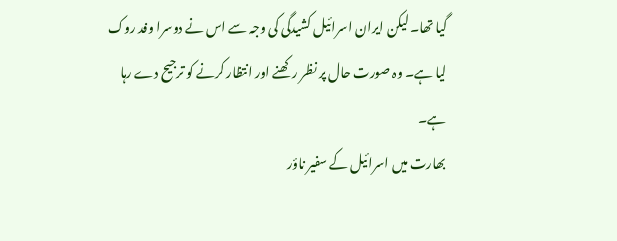گیا تھا۔ لیکن ایران اسرائیل کشیدگی کی وجہ سے اس نے دوسرا وفد روک لیا ہے۔ وہ صورت حال پر نظر رکھنے اور انتظار کرنے کو ترجیح دے رہا ہے۔
بھارت میں اسرائیل کے سفیر ناؤر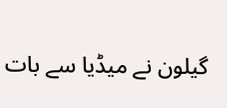گیلون نے میڈیا سے بات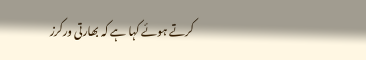کرتے ہوئے کہا ہے کہ بھارتی ورکرز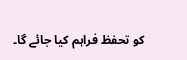کو تحفظ فراہم کیا جائے گا۔